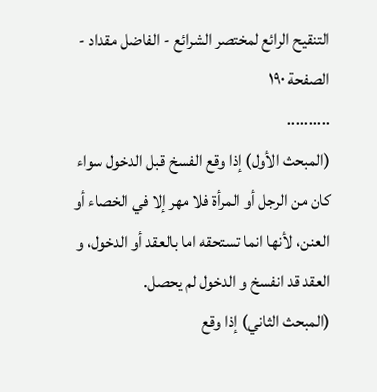التنقيح الرائع لمختصر الشرائع - الفاضل مقداد - الصفحة ١٩٠
..........
(المبحث الأول) إذا وقع الفسخ قبل الدخول سواء كان من الرجل أو المرأة فلا مهر إلا في الخصاء أو العنن، لأنها انما تستحقه اما بالعقد أو الدخول، و العقد قد انفسخ و الدخول لم يحصل.
(المبحث الثاني) إذا وقع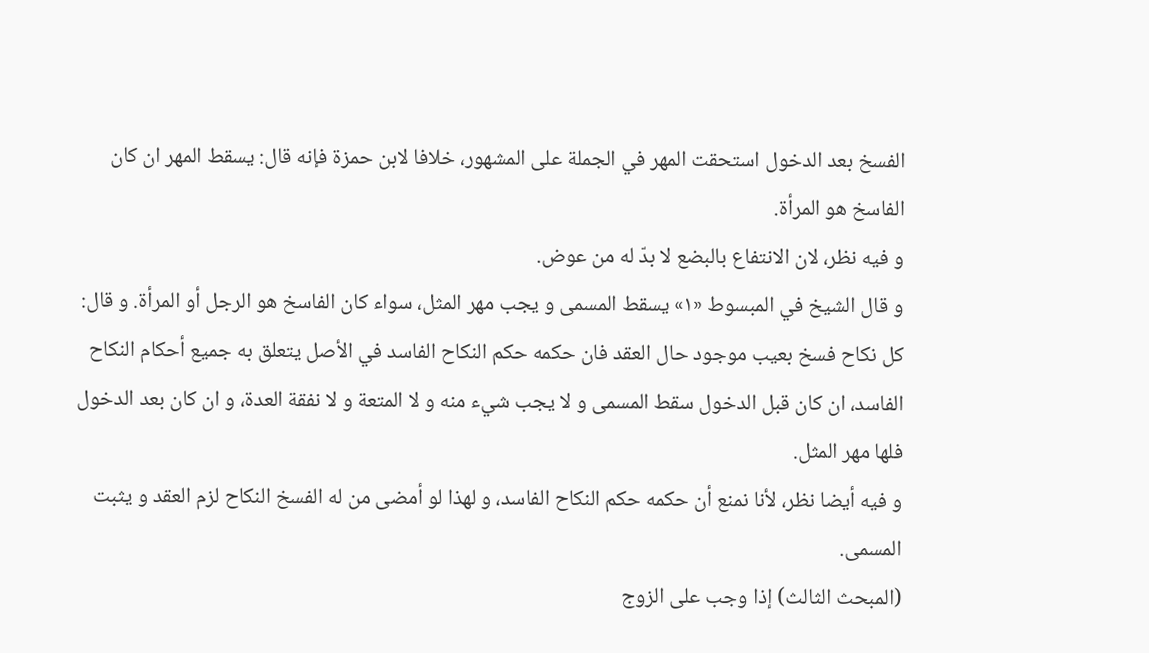الفسخ بعد الدخول استحقت المهر في الجملة على المشهور، خلافا لابن حمزة فإنه قال: يسقط المهر ان كان الفاسخ هو المرأة.
و فيه نظر، لان الانتفاع بالبضع لا بدّ له من عوض.
و قال الشيخ في المبسوط «١» يسقط المسمى و يجب مهر المثل، سواء كان الفاسخ هو الرجل أو المرأة. و قال: كل نكاح فسخ بعيب موجود حال العقد فان حكمه حكم النكاح الفاسد في الأصل يتعلق به جميع أحكام النكاح الفاسد، ان كان قبل الدخول سقط المسمى و لا يجب شيء منه و لا المتعة و لا نفقة العدة، و ان كان بعد الدخول فلها مهر المثل.
و فيه أيضا نظر، لأنا نمنع أن حكمه حكم النكاح الفاسد، و لهذا لو أمضى من له الفسخ النكاح لزم العقد و يثبت المسمى.
(المبحث الثالث) إذا وجب على الزوج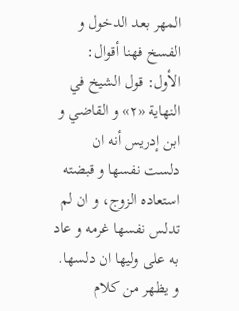المهر بعد الدخول و الفسخ فهنا أقوال:
الأول: قول الشيخ في النهاية «٢» و القاضي و ابن إدريس أنه ان دلست نفسها و قبضته استعاده الزوج، و ان لم تدلس نفسها غرمه و عاد به على وليها ان دلسها.
و يظهر من كلام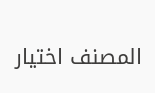المصنف اختيار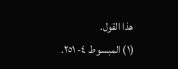هذا القول.
(١) المبسوط ٤- ٢٥١.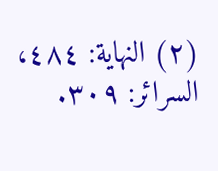(٢) النهاية: ٤٨٤، السرائر: ٣٠٩.